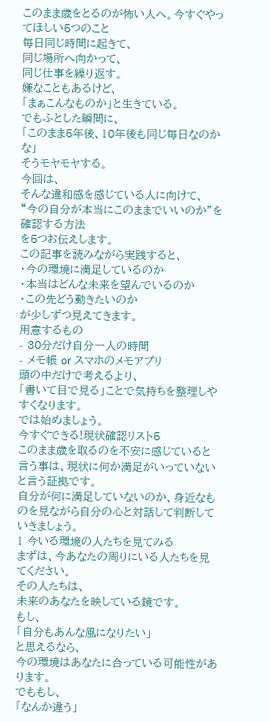このまま歳をとるのが怖い人へ。今すぐやってほしい5つのこと
毎日同じ時間に起きて、
同じ場所へ向かって、
同じ仕事を繰り返す。
嫌なこともあるけど、
「まぁこんなものか」と生きている。
でもふとした瞬間に、
「このまま5年後、10年後も同じ毎日なのかな」
そうモヤモヤする。
今回は、
そんな違和感を感じている人に向けて、
“今の自分が本当にこのままでいいのか”を確認する方法
を5つお伝えします。
この記事を読みながら実践すると、
・今の環境に満足しているのか
・本当はどんな未来を望んでいるのか
・この先どう動きたいのか
が少しずつ見えてきます。
用意するもの
- 30分だけ自分一人の時間
- メモ帳 or スマホのメモアプリ
頭の中だけで考えるより、
「書いて目で見る」ことで気持ちを整理しやすくなります。
では始めましょう。
今すぐできる!現状確認リスト5
このまま歳を取るのを不安に感じていると言う事は、現状に何か満足がいっていないと言う証拠です。
自分が何に満足していないのか、身近なものを見ながら自分の心と対話して判断していきましょう。
1 今いる環境の人たちを見てみる
まずは、今あなたの周りにいる人たちを見てください。
その人たちは、
未来のあなたを映している鏡です。
もし、
「自分もあんな風になりたい」
と思えるなら、
今の環境はあなたに合っている可能性があります。
でももし、
「なんか違う」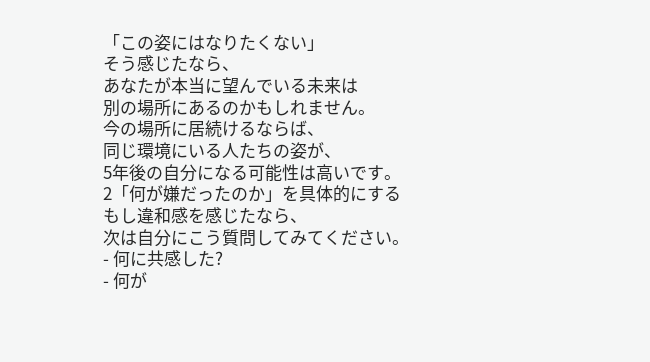「この姿にはなりたくない」
そう感じたなら、
あなたが本当に望んでいる未来は
別の場所にあるのかもしれません。
今の場所に居続けるならば、
同じ環境にいる人たちの姿が、
5年後の自分になる可能性は高いです。
2「何が嫌だったのか」を具体的にする
もし違和感を感じたなら、
次は自分にこう質問してみてください。
- 何に共感した?
- 何が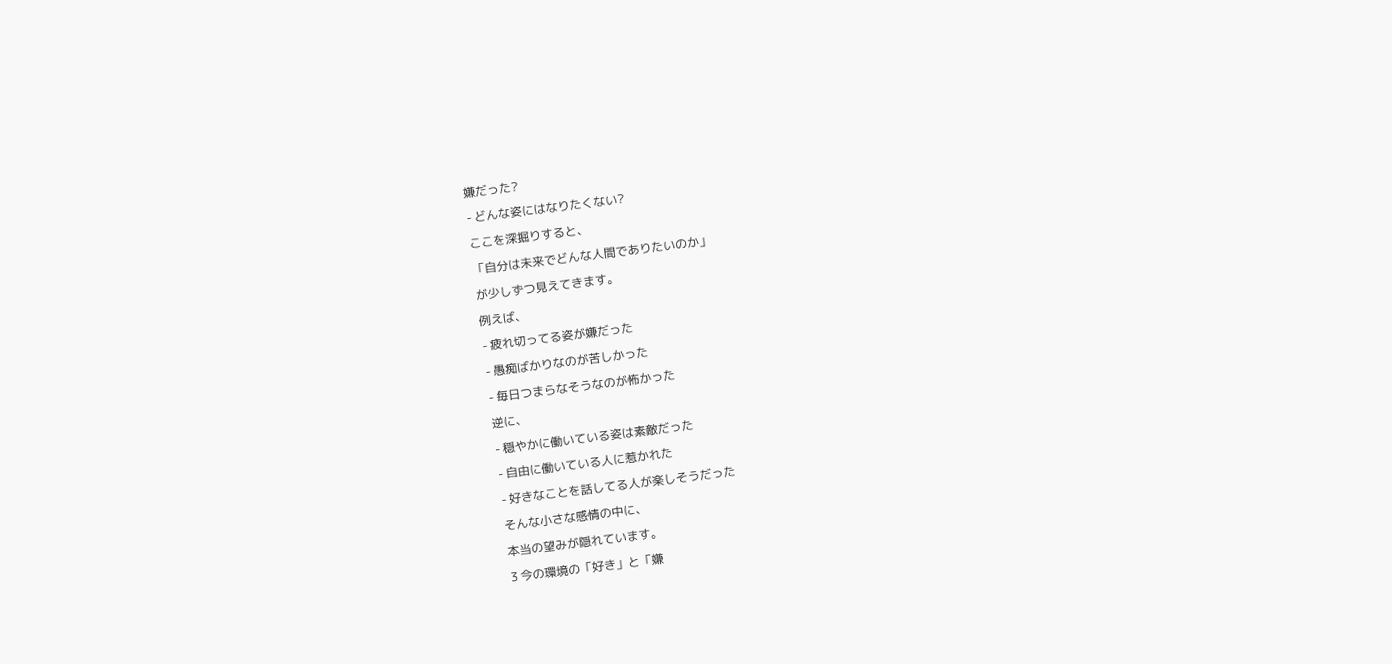嫌だった?
- どんな姿にはなりたくない?
ここを深掘りすると、
「自分は未来でどんな人間でありたいのか」
が少しずつ見えてきます。
例えば、
- 疲れ切ってる姿が嫌だった
- 愚痴ばかりなのが苦しかった
- 毎日つまらなそうなのが怖かった
逆に、
- 穏やかに働いている姿は素敵だった
- 自由に働いている人に惹かれた
- 好きなことを話してる人が楽しそうだった
そんな小さな感情の中に、
本当の望みが隠れています。
3 今の環境の「好き」と「嫌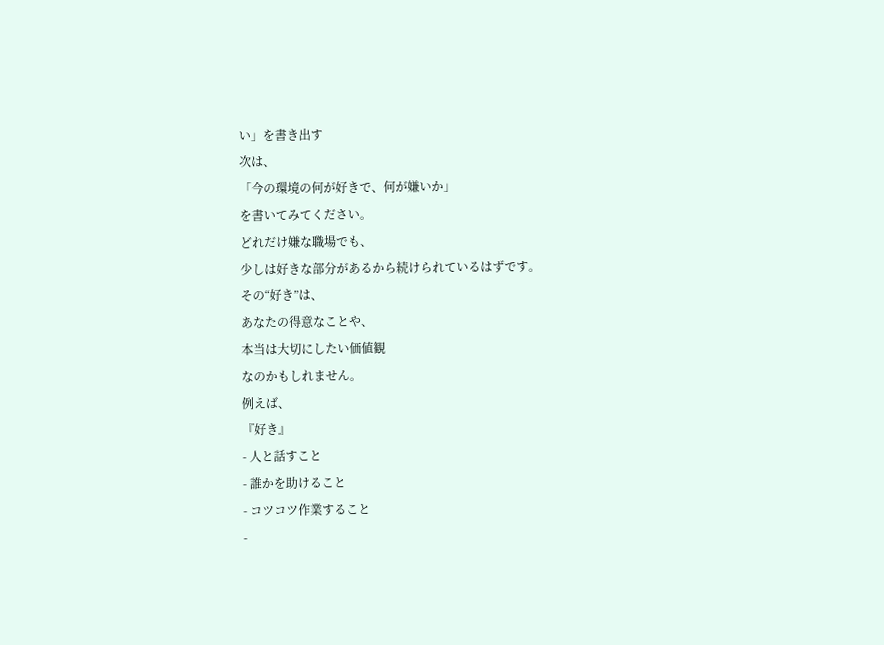い」を書き出す
次は、
「今の環境の何が好きで、何が嫌いか」
を書いてみてください。
どれだけ嫌な職場でも、
少しは好きな部分があるから続けられているはずです。
その“好き”は、
あなたの得意なことや、
本当は大切にしたい価値観
なのかもしれません。
例えば、
『好き』
- 人と話すこと
- 誰かを助けること
- コツコツ作業すること
-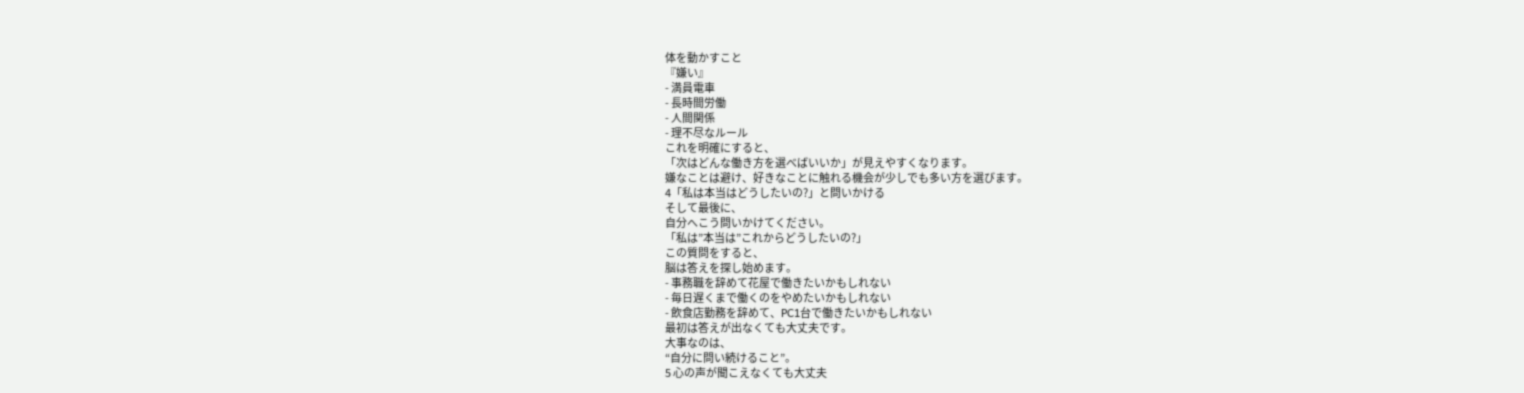体を動かすこと
『嫌い』
- 満員電車
- 長時間労働
- 人間関係
- 理不尽なルール
これを明確にすると、
「次はどんな働き方を選べばいいか」が見えやすくなります。
嫌なことは避け、好きなことに触れる機会が少しでも多い方を選びます。
4「私は本当はどうしたいの?」と問いかける
そして最後に、
自分へこう問いかけてください。
「私は”本当は”これからどうしたいの?」
この質問をすると、
脳は答えを探し始めます。
- 事務職を辞めて花屋で働きたいかもしれない
- 毎日遅くまで働くのをやめたいかもしれない
- 飲食店勤務を辞めて、PC1台で働きたいかもしれない
最初は答えが出なくても大丈夫です。
大事なのは、
“自分に問い続けること”。
5 心の声が聞こえなくても大丈夫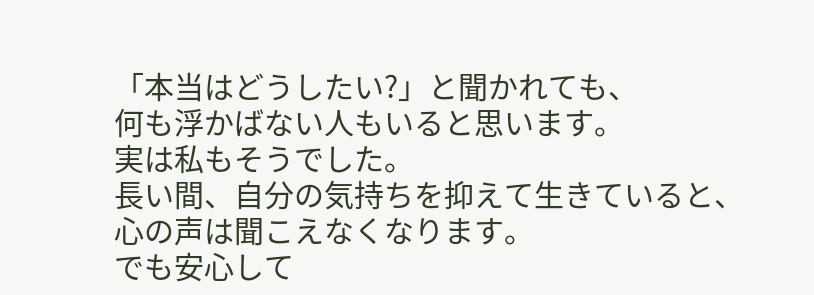「本当はどうしたい?」と聞かれても、
何も浮かばない人もいると思います。
実は私もそうでした。
長い間、自分の気持ちを抑えて生きていると、
心の声は聞こえなくなります。
でも安心して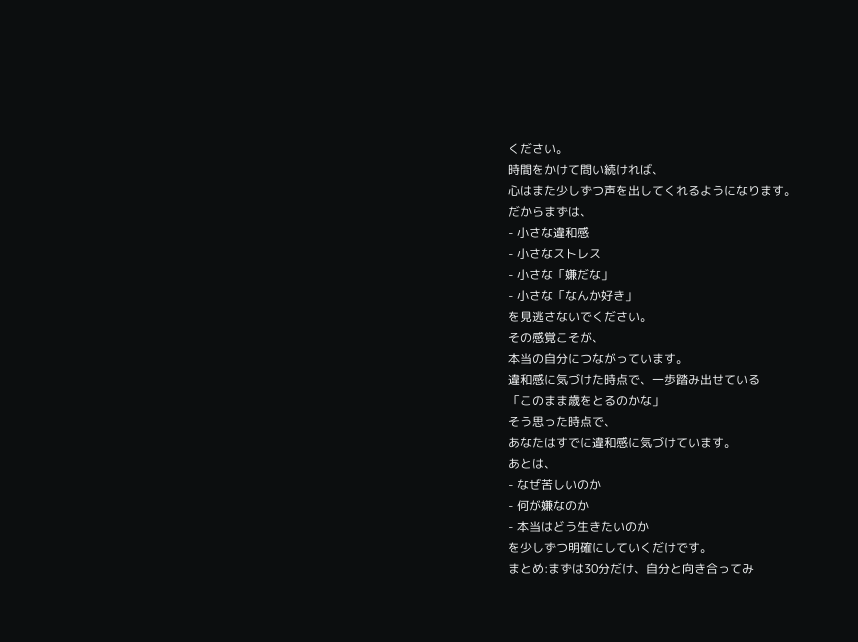ください。
時間をかけて問い続ければ、
心はまた少しずつ声を出してくれるようになります。
だからまずは、
- 小さな違和感
- 小さなストレス
- 小さな「嫌だな」
- 小さな「なんか好き」
を見逃さないでください。
その感覚こそが、
本当の自分につながっています。
違和感に気づけた時点で、一歩踏み出せている
「このまま歳をとるのかな」
そう思った時点で、
あなたはすでに違和感に気づけています。
あとは、
- なぜ苦しいのか
- 何が嫌なのか
- 本当はどう生きたいのか
を少しずつ明確にしていくだけです。
まとめ:まずは30分だけ、自分と向き合ってみ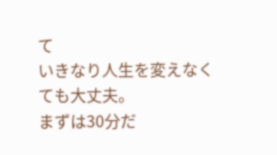て
いきなり人生を変えなくても大丈夫。
まずは30分だ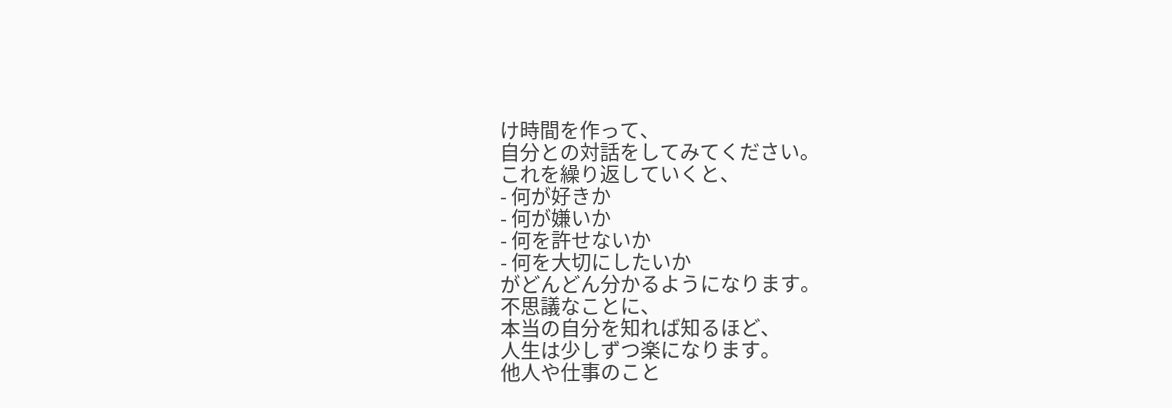け時間を作って、
自分との対話をしてみてください。
これを繰り返していくと、
- 何が好きか
- 何が嫌いか
- 何を許せないか
- 何を大切にしたいか
がどんどん分かるようになります。
不思議なことに、
本当の自分を知れば知るほど、
人生は少しずつ楽になります。
他人や仕事のこと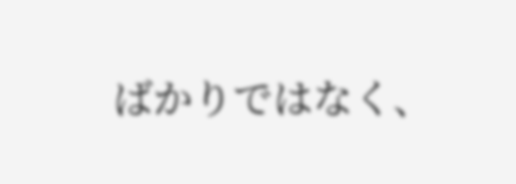ばかりではなく、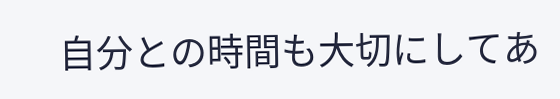自分との時間も大切にしてあ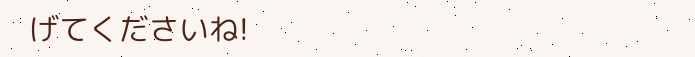げてくださいね!